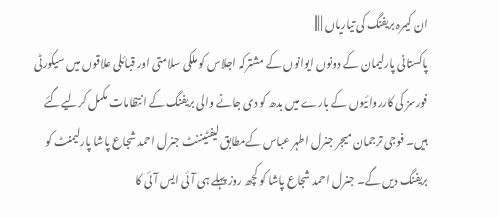ان کیمرہ بریفنگ کی تیاریاں | |||
پاکستانی پارلیمان کے دونوں ایوانوں کے مشترکہ اجلاس کو ملکی سلامتی اور قبائلی علاقوں میں سیکورٹی فورسز کی کارروائیوں کے بارے میں بدھ کو دی جانے والی بریفنگ کے انتظامات مکمل کرلیےگئے ہیں۔ فوجی ترجمان میجر جنرل اطہر عباس کےمطابق لیفٹیننٹ جنرل احمد شجاع پاشا پارلیمنٹ کو بریفنگ دیں گے۔ جنرل احمد شجاع پاشا کو کچھ روز پہلے ہی آئی ایس آئی کا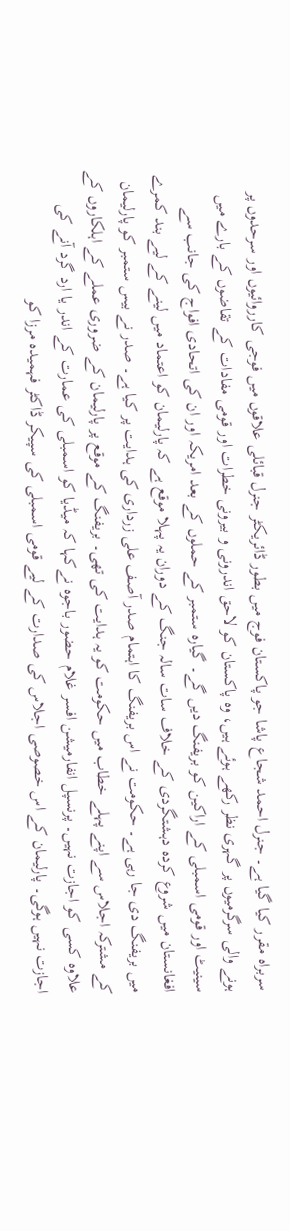سربراہ مقرر کیا گیا ہے۔ جنرل احمد شجاع پاشا جو پاکستان فوج میں بطور ڈائریکٹر جنرل قبائلی علاقوں میں فوجی کارروائیوں اور سرحدوں پر ہونے والی سرگرمیوں پر گہری نظر رکھے ہوئے ہیں، وہ پاکستان کو لاحق اندرونی و بیرونی خطرات اور قومی مفادات کے تقاضوں کے بارے میں سینیٹ اور قومی اسمبلی کے اراکین کو بریفنگ دیں گے۔ گیارہ ستمبر کے حملوں کے بعد امریکہ اور ان کی اتحادی افواج کی جانب سے افغانستان میں شروع کردہ دہشتگردی کے خلاف سات سالہ جنگ کے دوران یہ پہلا موقع ہے کہ پارلیمان کو اعتماد میں لینے کے لیے بند کمرے میں بریفنگ دی جا رہی ہے۔ حکومت نے اس بریفنگ کا اہتمام صدر آصف علی زرداری کی ہدایت پر کیا ہے۔ صدر نے بیس ستمبر کو پارلیمان کے مشترکہ اجلاس سے اپنے پہلے خطاب میں حکومت کو یہ ہدایت کی تھی۔ بریفنگ کے موقع پر پارلیمان کے ضروری عملے کے اہلکاروں کے علاوہ کسی کو اجازت نہیں۔ پرنسپل انفارمیشن افسر غلام حضور باجوہ نےکہا کہ میڈیا کو اسمبلی کی عمارت کے اندر یا ارد گرد آنے کی اجازت نہیں ہوگی۔ پارلیمان کے اس خصوصی اجلاس کی صدارت کے لیے قومی اسمبلی کی سپیکر ڈاکٹر فہمیدہ مرزا کو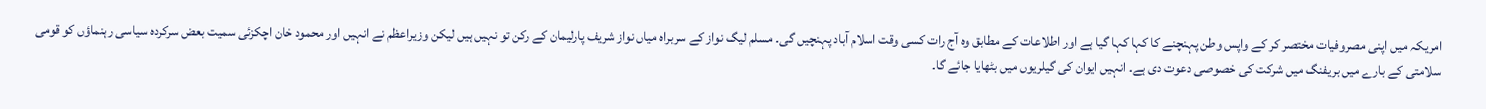امریکہ میں اپنی مصروفیات مختصر کر کے واپس وطن پہنچنے کا کہا کہا گیا ہے اور اطلاعات کے مطابق وہ آج رات کسی وقت اسلام آباد پہنچیں گی۔ مسلم لیگ نواز کے سربراہ میاں نواز شریف پارلیمان کے رکن تو نہیں ہیں لیکن وزیراعظم نے انہیں اور محمود خان اچکزئی سمیت بعض سرکردہ سیاسی رہنماؤں کو قومی سلامتی کے بارے میں بریفنگ میں شرکت کی خصوصی دعوت دی ہے۔ انہیں ایوان کی گیلریوں میں بٹھایا جائے گا۔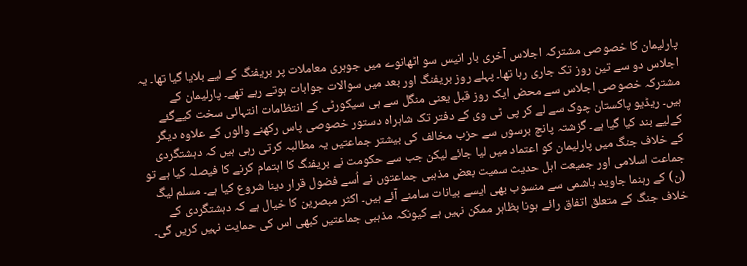پارلیمان کا خصوصی مشترکہ اجلاس آخری بار انیس سو اٹھانوے میں جوہری معاملات پر بریفنگ کے لیے بلایا گیا تھا۔ یہ اجلاس دو سے تین روز تک جاری رہا تھا۔ پہلے روز بریفنگ اور بعد میں سوالات جوابات ہوتے رہے تھے۔ پارلیمان کے مشترکہ خصوصی اجلاس سے محض ایک روز قبل یعنی منگل سے ہی سیکورٹی کے انتظامات انتہائی سخت کیےگئے ہیں۔ ریڈیو پاکستان چوک سے لے کر پی ٹی وی کے دفتر تک شاہراہ دستور خصوصی پاس رکھنے والوں کے علاوہ دیگر کےلیے بند کیا گیا ہے۔ گزشتہ پانچ برسوں سے حزب مخالف کی بیشتر جماعتیں یہ مطالبہ کرتی رہی ہیں کہ دہشتگردی کے خلاف جنگ میں پارلیمان کو اعتماد میں لیا جائے لیکن جب سے حکومت نے بریفنگ کا اہتمام کرنے کا فیصلہ کیا ہے تو جماعت اسلامی اور جمیعت اہل حدیث سمیت بعض مذہبی جماعتوں نے اُسے فضول قرار دینا شروع کیا ہے۔ مسلم لیگ (ن) کے رہنما جاوید ہاشمی سے منسوب بھی ایسے بیانات سامنے آئے ہیں۔ اکثر مبصرین کا خیال ہے کہ دہشتگردی کے خلاف جنگ کے متعلق اتفاق رائے ہونا بظاہر ممکن نہیں ہے کیونکہ مذہبی جماعتیں کبھی اس کی حمایت نہیں کریں گی۔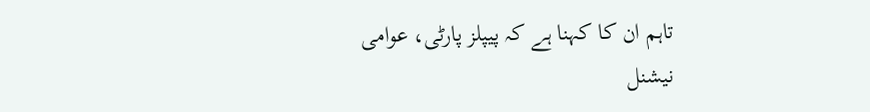تاہم ان کا کہنا ہے کہ پیپلز پارٹی، عوامی نیشنل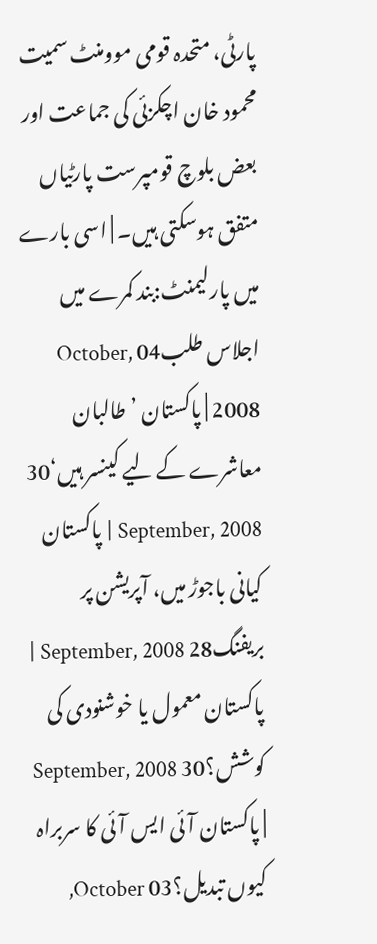پارٹی، متحدہ قومی موومنٹ سمیت محمود خان اچکزئی کی جماعت اور بعض بلوچ قومپرست پارٹیاں متفق ہوسکتی ہیں۔ | اسی بارے میں پارلیمنٹ:بند کمرے میں اجلاس طلب04 October, 2008 | پاکستان ’طالبان معاشرے کے لیے کینسر ہیں‘30 September, 2008 | پاکستان کیانی باجوڑ میں، آپریشن پر بریفنگ28 September, 2008 | پاکستان معمول یا خوشنودی کی کوشش؟30 September, 2008 | پاکستان آئی ایس آئی کا سربراہ کیوں تبدیل؟03 October,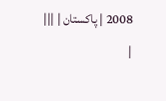2008 | پاکستان | |||
|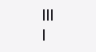|||
|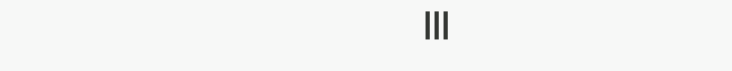|||